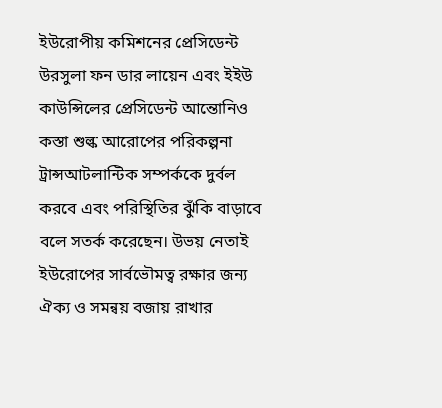ইউরোপীয় কমিশনের প্রেসিডেন্ট উরসুলা ফন ডার লায়েন এবং ইইউ কাউন্সিলের প্রেসিডেন্ট আন্তোনিও কস্তা শুল্ক আরোপের পরিকল্পনা ট্রান্সআটলান্টিক সম্পর্ককে দুর্বল করবে এবং পরিস্থিতির ঝুঁকি বাড়াবে বলে সতর্ক করেছেন। উভয় নেতাই ইউরোপের সার্বভৌমত্ব রক্ষার জন্য ঐক্য ও সমন্বয় বজায় রাখার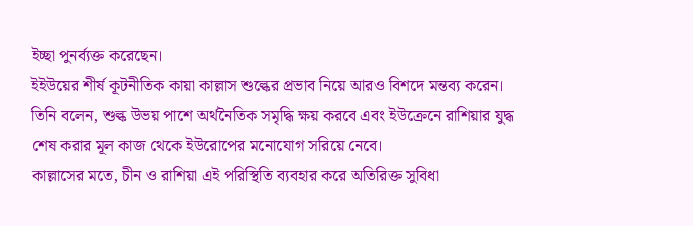ইচ্ছা পুনর্ব্যক্ত করেছেন।
ইইউয়ের শীর্ষ কূটনীতিক কায়া কাল্লাস শুল্কের প্রভাব নিয়ে আরও বিশদে মন্তব্য করেন। তিনি বলেন, শুল্ক উভয় পাশে অর্থনৈতিক সমৃদ্ধি ক্ষয় করবে এবং ইউক্রেনে রাশিয়ার যুদ্ধ শেষ করার মূল কাজ থেকে ইউরোপের মনোযোগ সরিয়ে নেবে।
কাল্লাসের মতে, চীন ও রাশিয়া এই পরিস্থিতি ব্যবহার করে অতিরিক্ত সুবিধা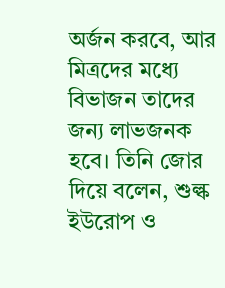অর্জন করবে, আর মিত্রদের মধ্যে বিভাজন তাদের জন্য লাভজনক হবে। তিনি জোর দিয়ে বলেন, শুল্ক ইউরোপ ও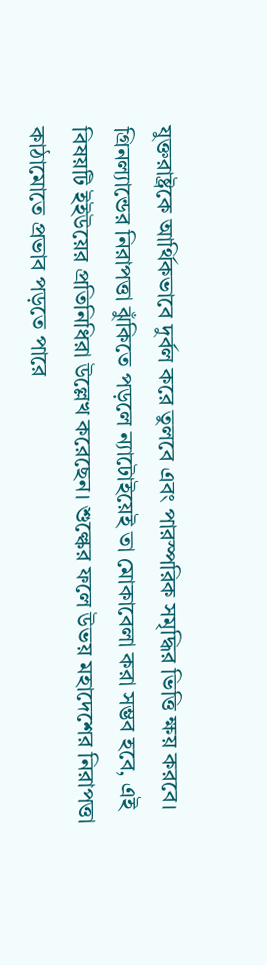যুক্তরাষ্ট্রকে আর্থিকভাবে দুর্বল করে তুলবে এবং পারস্পরিক সমৃদ্ধির ভিত্তি ক্ষয় করবে।
গ্রিনল্যান্ডের নিরাপত্তা ঝুঁকিতে পড়লে ন্যাটোইয়েই তা মোকাবেলা করা সম্ভব হবে, এই বিষয়টি ইইউয়ের প্রতিনিধিরা উল্লেখ করেছেন। শুল্কের ফলে উভয় মহাদেশের নিরাপত্তা কাঠামোতে প্রভাব পড়তে পারে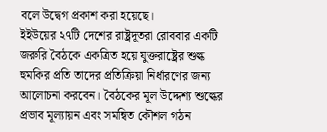বলে উদ্বেগ প্রকাশ করা হয়েছে।
ইইউয়ের ২৭টি দেশের রাষ্ট্রদূতরা রোববার একটি জরুরি বৈঠকে একত্রিত হয়ে যুক্তরাষ্ট্রের শুল্ক হুমকির প্রতি তাদের প্রতিক্রিয়া নির্ধারণের জন্য আলোচনা করবেন। বৈঠকের মূল উদ্দেশ্য শুল্কের প্রভাব মূল্যায়ন এবং সমন্বিত কৌশল গঠন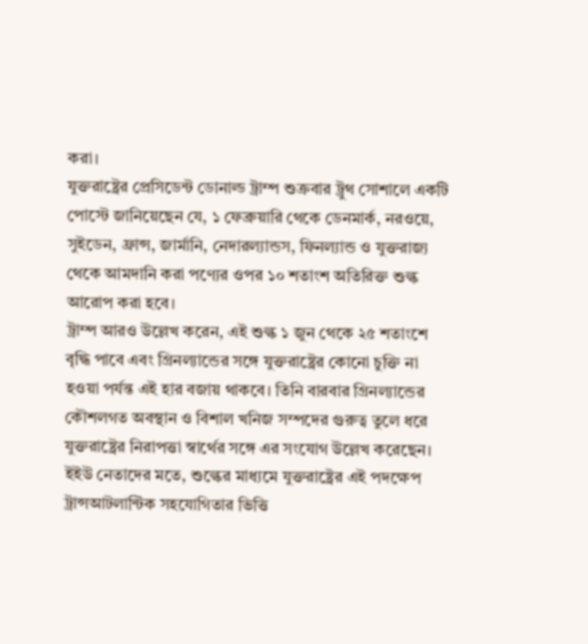করা।
যুক্তরাষ্ট্রের প্রেসিডেন্ট ডোনাল্ড ট্রাম্প শুক্রবার ট্রুথ সোশালে একটি পোস্টে জানিয়েছেন যে, ১ ফেব্রুয়ারি থেকে ডেনমার্ক, নরওয়ে, সুইডেন, ফ্রান্স, জার্মানি, নেদারল্যান্ডস, ফিনল্যান্ড ও যুক্তরাজ্য থেকে আমদানি করা পণ্যের ওপর ১০ শতাংশ অতিরিক্ত শুল্ক আরোপ করা হবে।
ট্রাম্প আরও উল্লেখ করেন, এই শুল্ক ১ জুন থেকে ২৫ শতাংশে বৃদ্ধি পাবে এবং গ্রিনল্যান্ডের সঙ্গে যুক্তরাষ্ট্রের কোনো চুক্তি না হওয়া পর্যন্ত এই হার বজায় থাকবে। তিনি বারবার গ্রিনল্যান্ডের কৌশলগত অবস্থান ও বিশাল খনিজ সম্পদের গুরুত্ব তুলে ধরে যুক্তরাষ্ট্রের নিরাপত্তা স্বার্থের সঙ্গে এর সংযোগ উল্লেখ করেছেন।
ইইউ নেতাদের মতে, শুল্কের মাধ্যমে যুক্তরাষ্ট্রের এই পদক্ষেপ ট্রান্সআটলান্টিক সহযোগিতার ভিত্তি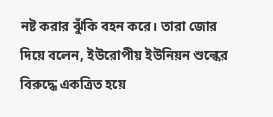নষ্ট করার ঝুঁকি বহন করে। তারা জোর দিয়ে বলেন, ইউরোপীয় ইউনিয়ন শুল্কের বিরুদ্ধে একত্রিত হয়ে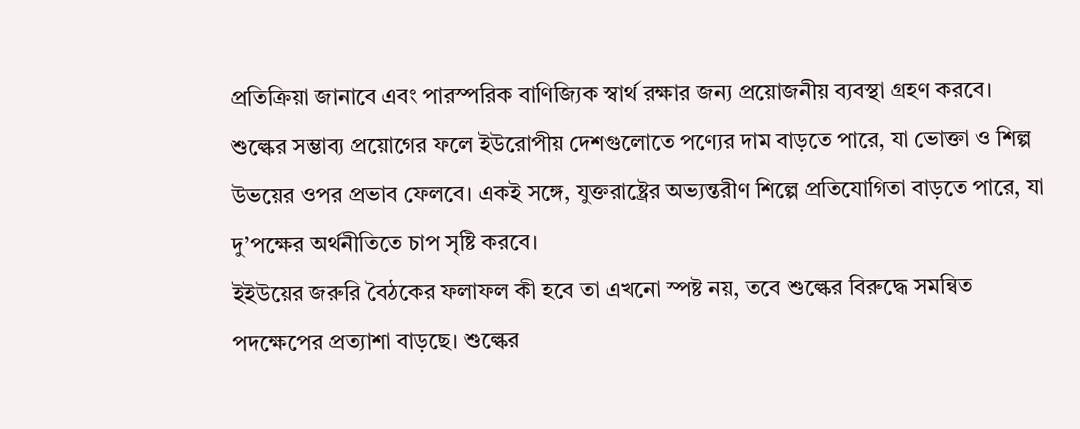প্রতিক্রিয়া জানাবে এবং পারস্পরিক বাণিজ্যিক স্বার্থ রক্ষার জন্য প্রয়োজনীয় ব্যবস্থা গ্রহণ করবে।
শুল্কের সম্ভাব্য প্রয়োগের ফলে ইউরোপীয় দেশগুলোতে পণ্যের দাম বাড়তে পারে, যা ভোক্তা ও শিল্প উভয়ের ওপর প্রভাব ফেলবে। একই সঙ্গে, যুক্তরাষ্ট্রের অভ্যন্তরীণ শিল্পে প্রতিযোগিতা বাড়তে পারে, যা দু’পক্ষের অর্থনীতিতে চাপ সৃষ্টি করবে।
ইইউয়ের জরুরি বৈঠকের ফলাফল কী হবে তা এখনো স্পষ্ট নয়, তবে শুল্কের বিরুদ্ধে সমন্বিত পদক্ষেপের প্রত্যাশা বাড়ছে। শুল্কের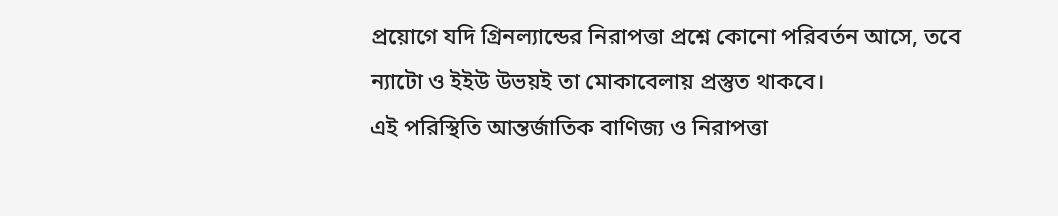প্রয়োগে যদি গ্রিনল্যান্ডের নিরাপত্তা প্রশ্নে কোনো পরিবর্তন আসে, তবে ন্যাটো ও ইইউ উভয়ই তা মোকাবেলায় প্রস্তুত থাকবে।
এই পরিস্থিতি আন্তর্জাতিক বাণিজ্য ও নিরাপত্তা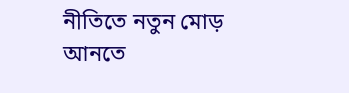নীতিতে নতুন মোড় আনতে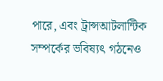পারে, এবং ট্রান্সআটলান্টিক সম্পর্কের ভবিষ্যৎ গঠনেও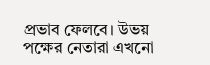প্রভাব ফেলবে। উভয় পক্ষের নেতারা এখনো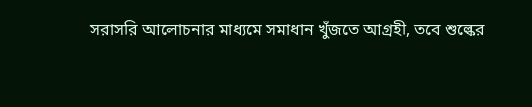সরাসরি আলোচনার মাধ্যমে সমাধান খুঁজতে আগ্রহী, তবে শুল্কের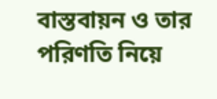বাস্তবায়ন ও তার পরিণতি নিয়ে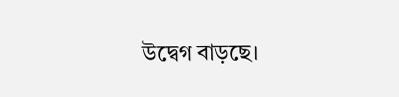উদ্বেগ বাড়ছে।